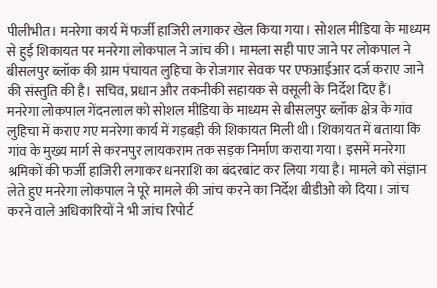पीलीभीत। मनरेगा कार्य में फर्जी हाजिरी लगाकर खेल किया गया। सोशल मीडिया के माध्यम से हुई शिकायत पर मनरेगा लोकपाल ने जांच की। मामला सही पाए जाने पर लोकपाल ने बीसलपुर ब्लॉक की ग्राम पंचायत लुहिचा के रोजगार सेवक पर एफआईआर दर्ज कराए जाने की संस्तुति की है। सचिव, प्रधान और तकनीकी सहायक से वसूली के निर्देश दिए हैं।
मनरेगा लोकपाल गेंदनलाल को सोशल मीडिया के माध्यम से बीसलपुर ब्लॉक क्षेत्र के गांव लुहिचा में कराए गए मनरेगा कार्य में गड़बड़ी की शिकायत मिली थी। शिकायत में बताया कि गांव के मुख्य मार्ग से करनपुर लायकराम तक सड़क निर्माण कराया गया। इसमें मनरेगा श्रमिकों की फर्जी हाजिरी लगाकर धनराशि का बंदरबांट कर लिया गया है। मामले को संज्ञान लेते हुए मनरेगा लोकपाल ने पूरे मामले की जांच करने का निर्देश बीडीओ को दिया। जांच करने वाले अधिकारियों ने भी जांच रिपोर्ट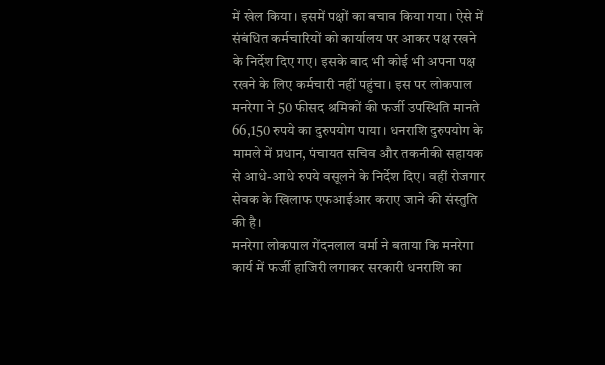में खेल किया। इसमें पक्षों का बचाव किया गया। ऐसे में संबंधित कर्मचारियों को कार्यालय पर आकर पक्ष रखने के निर्देश दिए गए। इसके बाद भी कोई भी अपना पक्ष रखने के लिए कर्मचारी नहीं पहुंचा। इस पर लोकपाल मनरेगा ने 50 फीसद श्रमिकों की फर्जी उपस्थिति मानते 66,150 रुपये का दुरुपयोग पाया। धनराशि दुरुपयोग के मामले में प्रधान, पंचायत सचिव और तकनीकी सहायक से आधे-आधे रुपये वसूलने के निर्देश दिए। वहीं रोजगार सेवक के खिलाफ एफआईआर कराए जाने की संस्तुति की है।
मनरेगा लोकपाल गेंदनलाल वर्मा ने बताया कि मनरेगा कार्य में फर्जी हाजिरी लगाकर सरकारी धनराशि का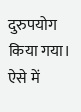दुरुपयोग किया गया। ऐसे में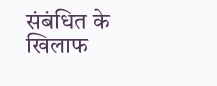संबंधित के खिलाफ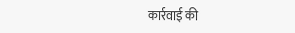कार्रवाई की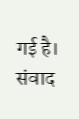गई है। संवाद